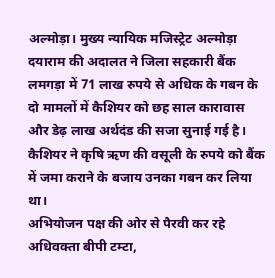अल्मोड़ा। मुख्य न्यायिक मजिस्ट्रेट अल्मोड़ा दयाराम की अदालत ने जिला सहकारी बैंक लमगड़ा में 71 लाख रुपये से अधिक के गबन के दो मामलों में कैशियर को छह साल कारावास और डेढ़ लाख अर्थदंड की सजा सुनाई गई है। कैशियर ने कृषि ऋण की वसूली के रुपये को बैंक में जमा कराने के बजाय उनका गबन कर लिया था।
अभियोजन पक्ष की ओर से पैरवी कर रहे अधिवक्ता बीपी टम्टा,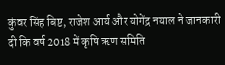कुंवर सिंह बिष्ट, राजेश आर्य और योगेंद्र नयाल ने जानकारी दी कि वर्ष 2018 में कृषि ऋण समिति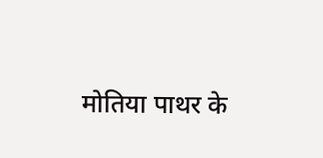मोतिया पाथर के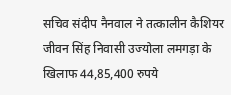सचिव संदीप नैनवाल ने तत्कालीन कैशियर जीवन सिंह निवासी उज्योला लमगड़ा के खिलाफ 44,85,400 रुपये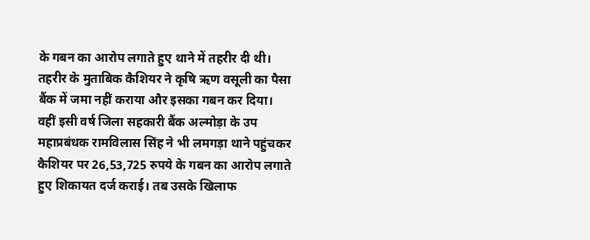के गबन का आरोप लगाते हुए थाने में तहरीर दी थी। तहरीर के मुताबिक कैशियर ने कृषि ऋण वसूली का पैसा बैंक में जमा नहीं कराया और इसका गबन कर दिया।
वहीं इसी वर्ष जिला सहकारी बैंक अल्मोड़ा के उप महाप्रबंधक रामविलास सिंह ने भी लमगड़ा थाने पहुंचकर कैशियर पर 26,53,725 रुपये के गबन का आरोप लगाते हुए शिकायत दर्ज कराई। तब उसके खिलाफ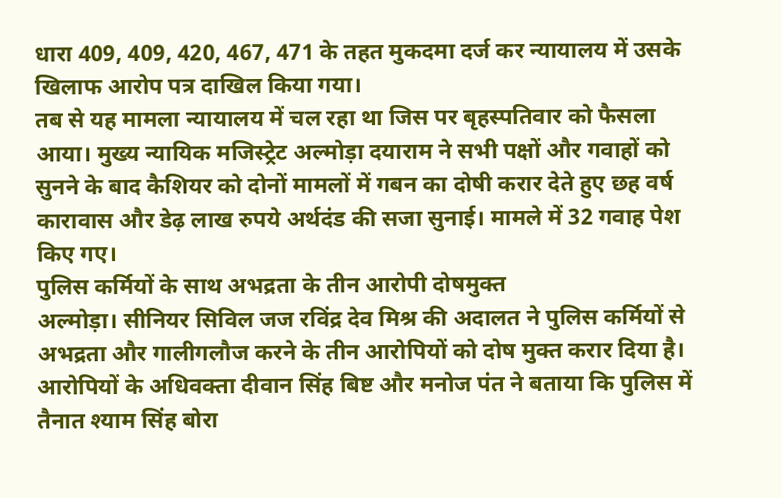धारा 409, 409, 420, 467, 471 के तहत मुकदमा दर्ज कर न्यायालय में उसके खिलाफ आरोप पत्र दाखिल किया गया।
तब से यह मामला न्यायालय में चल रहा था जिस पर बृहस्पतिवार को फैसला आया। मुख्य न्यायिक मजिस्ट्रेट अल्मोड़ा दयाराम ने सभी पक्षों और गवाहों को सुनने के बाद कैशियर को दोनों मामलों में गबन का दोषी करार देते हुए छह वर्ष कारावास और डेढ़ लाख रुपये अर्थदंड की सजा सुनाई। मामले में 32 गवाह पेश किए गए।
पुलिस कर्मियों के साथ अभद्रता के तीन आरोपी दोषमुक्त
अल्मोड़ा। सीनियर सिविल जज रविंद्र देव मिश्र की अदालत ने पुलिस कर्मियों से अभद्रता और गालीगलौज करने के तीन आरोपियों को दोष मुक्त करार दिया है। आरोपियों के अधिवक्ता दीवान सिंह बिष्ट और मनोज पंत ने बताया कि पुलिस में तैनात श्याम सिंह बोरा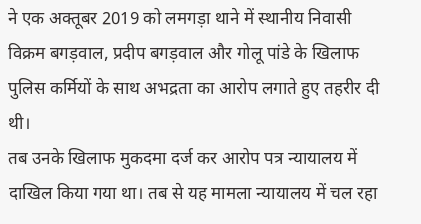ने एक अक्तूबर 2019 को लमगड़ा थाने में स्थानीय निवासी विक्रम बगड़वाल, प्रदीप बगड़वाल और गोलू पांडे के खिलाफ पुलिस कर्मियों के साथ अभद्रता का आरोप लगाते हुए तहरीर दी थी।
तब उनके खिलाफ मुकदमा दर्ज कर आरोप पत्र न्यायालय में दाखिल किया गया था। तब से यह मामला न्यायालय में चल रहा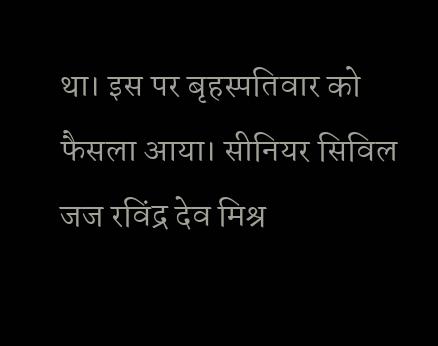था। इस पर बृहस्पतिवार को फैसला आया। सीनियर सिविल जज रविंद्र देव मिश्र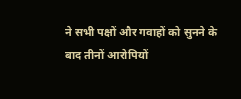ने सभी पक्षों और गवाहों को सुनने के बाद तीनों आरोपियों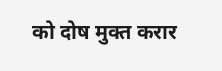को दोष मुक्त करार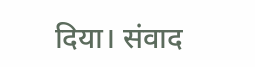दिया। संवाद